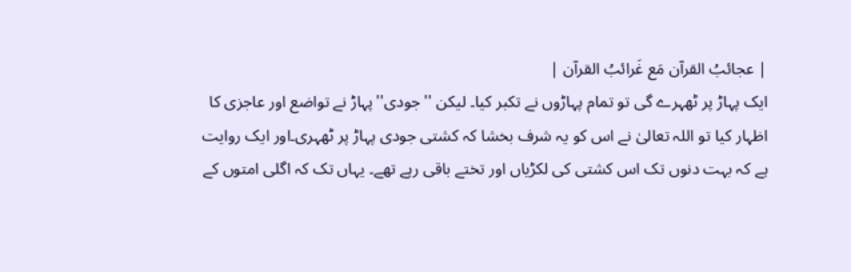| عجائبُ القرآن مَع غَرائبُ القرآن |
ایک پہاڑ پر ٹھہرے گی تو تمام پہاڑوں نے تکبر کیا۔ لیکن ''جودی''پہاڑ نے تواضع اور عاجزی کا اظہار کیا تو اللہ تعالیٰ نے اس کو یہ شرف بخشا کہ کشتی جودی پہاڑ پر ٹھہری۔اور ایک روایت ہے کہ بہت دنوں تک اس کشتی کی لکڑیاں اور تختے باقی رہے تھے۔ یہاں تک کہ اگلی امتوں کے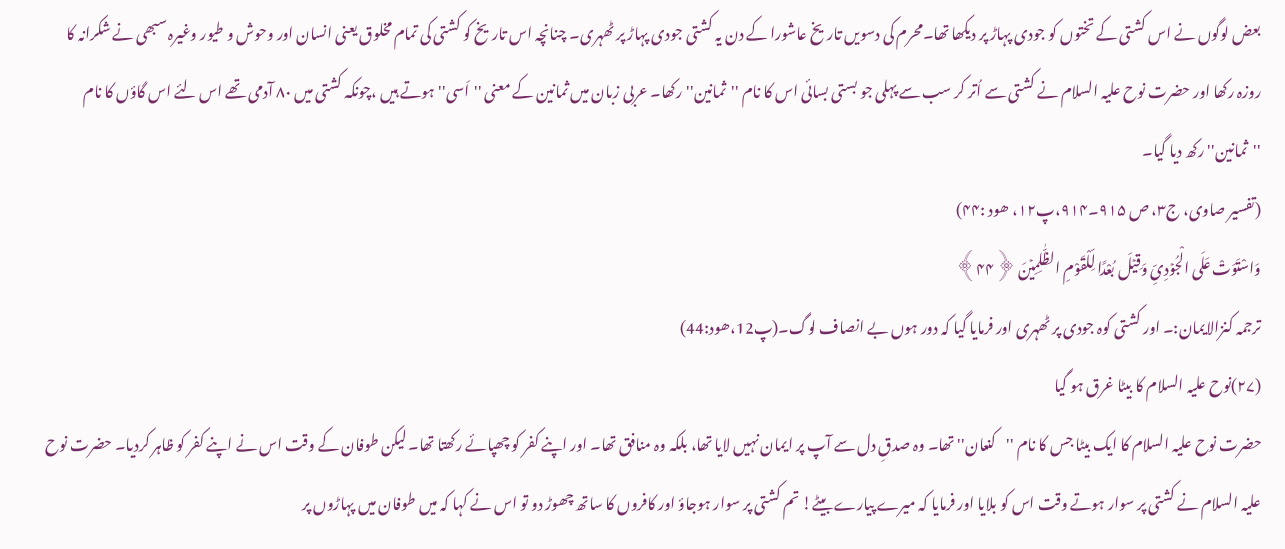بعض لوگوں نے اس کشتی کے تختوں کو جودی پہاڑ پر دیکھا تھا۔محرم کی دسویں تاریخ عاشورا کے دن یہ کشتی جودی پہاڑ پر ٹھہری۔ چنانچہ اس تاریخ کو کشتی کی تمام مخلوق یعنی انسان اور وحوش و طیور وغیرہ سبھی نے شکرانہ کا روزہ رکھا اور حضرت نوح علیہ السلام نے کشتی سے اُتر کر سب سے پہلی جو بستی بسائی اس کا نام ''ثمانین''رکھا۔ عربی زبان میں ثمانین کے معنی ''اَسی'' ہوتے ہیں ،چونکہ کشتی میں ۸۰ آدمی تھے اس لئے اس گاؤں کا نام ''ثمانین''رکھ دیا گیا۔
(تفسیر صاوی، ج۳، ص ۹۱۵۔۹۱۴،پ۱۲، ھود :۴۴)
وَاسْتَوَتْ عَلَی الْجُوۡدِیِّ وَقِیۡلَ بُعْدًا لِّلْقَوْمِ الظّٰلِمِیۡنَ ﴿۴۴﴾
ترجمہ کنزالایمان:۔ اور کشتی کوہ جودی پر ٹھہری اور فرمایا گیا کہ دور ہوں بے انصاف لوگ۔(پ12،ھود:44)
(۲۷)نوح علیہ السلام کا بیٹا غرق ہو گیا
حضرت نوح علیہ السلام کا ایک بیٹا جس کا نام ''کنعان'' تھا۔ وہ صدقِ دل سے آپ پر ایمان نہیں لایا تھا، بلکہ وہ منافق تھا۔ اور اپنے کفر کو چھپائے رکھتا تھا۔ لیکن طوفان کے وقت اس نے اپنے کفر کو ظاہر کردیا۔ حضرت نوح علیہ السلام نے کشتی پر سوار ہوتے وقت اس کو بلایا اور فرمایا کہ میرے پیارے بیٹے! تم کشتی پر سوار ہوجاؤ اور کافروں کا ساتھ چھوڑ دو تو اس نے کہا کہ میں طوفان میں پہاڑوں پر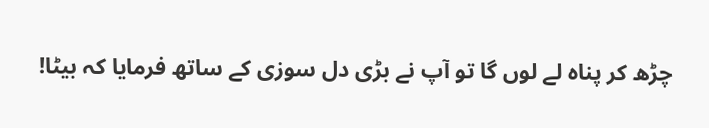چڑھ کر پناہ لے لوں گا تو آپ نے بڑی دل سوزی کے ساتھ فرمایا کہ بیٹا!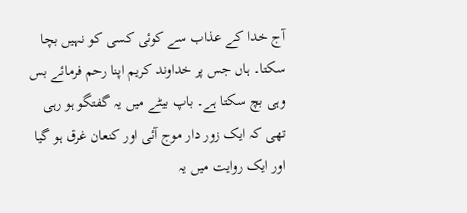آج خدا کے عذاب سے کوئی کسی کو نہیں بچا سکتا۔ ہاں جس پر خداوند کریم اپنا رحم فرمائے بس وہی بچ سکتا ہے۔ باپ بیٹے میں یہ گفتگو ہو رہی تھی کہ ایک زور دار موج آئی اور کنعان غرق ہو گیا اور ایک روایت میں یہ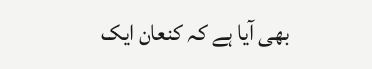بھی آیا ہے کہ کنعان ایک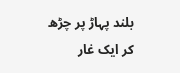بلند پہاڑ پر چڑھ کر ایک غار